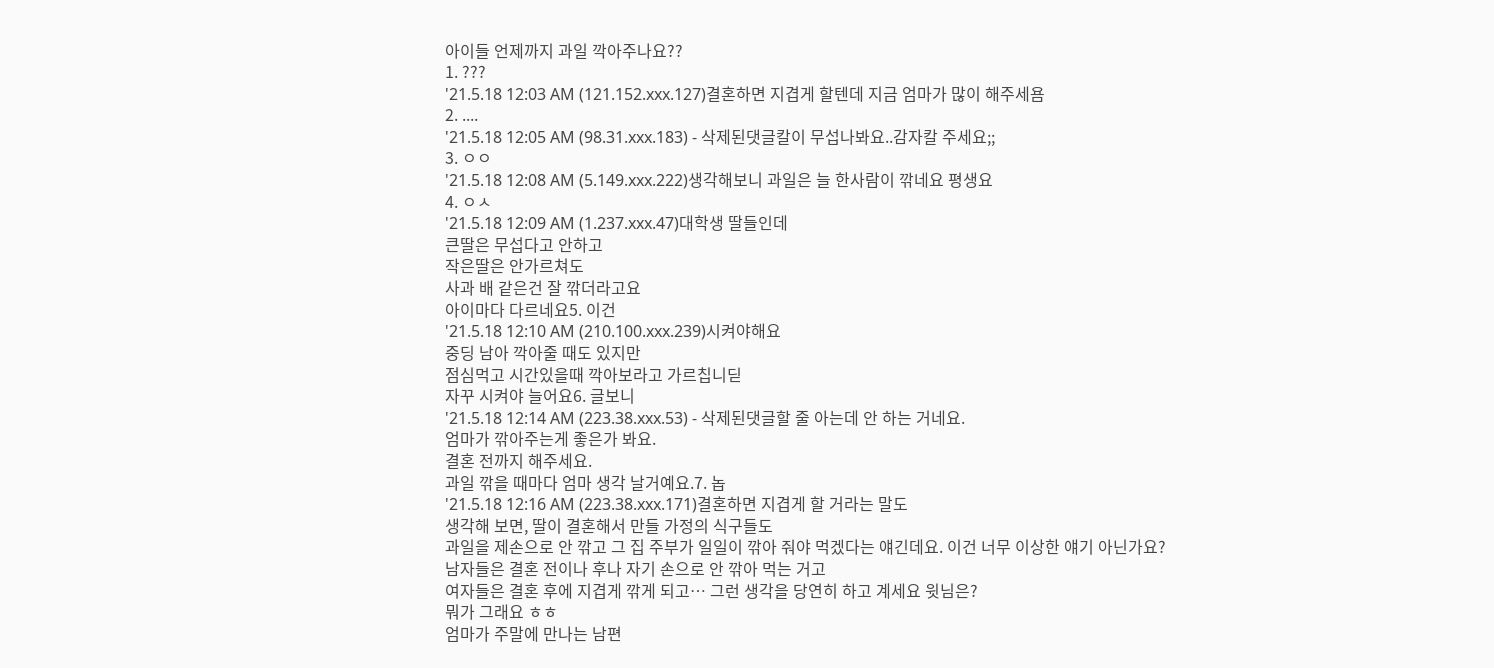아이들 언제까지 과일 깍아주나요??
1. ???
'21.5.18 12:03 AM (121.152.xxx.127)결혼하면 지겹게 할텐데 지금 엄마가 많이 해주세욤
2. ....
'21.5.18 12:05 AM (98.31.xxx.183) - 삭제된댓글칼이 무섭나봐요..감자칼 주세요;;
3. ㅇㅇ
'21.5.18 12:08 AM (5.149.xxx.222)생각해보니 과일은 늘 한사람이 깎네요 평생요
4. ㅇㅅ
'21.5.18 12:09 AM (1.237.xxx.47)대학생 딸들인데
큰딸은 무섭다고 안하고
작은딸은 안가르쳐도
사과 배 같은건 잘 깎더라고요
아이마다 다르네요5. 이건
'21.5.18 12:10 AM (210.100.xxx.239)시켜야해요
중딩 남아 깍아줄 때도 있지만
점심먹고 시간있을때 깍아보라고 가르칩니딛
자꾸 시켜야 늘어요6. 글보니
'21.5.18 12:14 AM (223.38.xxx.53) - 삭제된댓글할 줄 아는데 안 하는 거네요.
엄마가 깎아주는게 좋은가 봐요.
결혼 전까지 해주세요.
과일 깎을 때마다 엄마 생각 날거예요.7. 놉
'21.5.18 12:16 AM (223.38.xxx.171)결혼하면 지겹게 할 거라는 말도
생각해 보면, 딸이 결혼해서 만들 가정의 식구들도
과일을 제손으로 안 깎고 그 집 주부가 일일이 깎아 줘야 먹겠다는 얘긴데요. 이건 너무 이상한 얘기 아닌가요?
남자들은 결혼 전이나 후나 자기 손으로 안 깎아 먹는 거고
여자들은 결혼 후에 지겹게 깎게 되고… 그런 생각을 당연히 하고 계세요 윗님은?
뭐가 그래요 ㅎㅎ
엄마가 주말에 만나는 남편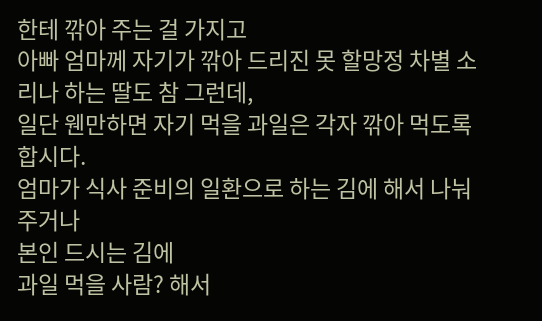한테 깎아 주는 걸 가지고
아빠 엄마께 자기가 깎아 드리진 못 할망정 차별 소리나 하는 딸도 참 그런데,
일단 웬만하면 자기 먹을 과일은 각자 깎아 먹도록 합시다.
엄마가 식사 준비의 일환으로 하는 김에 해서 나눠 주거나
본인 드시는 김에
과일 먹을 사람? 해서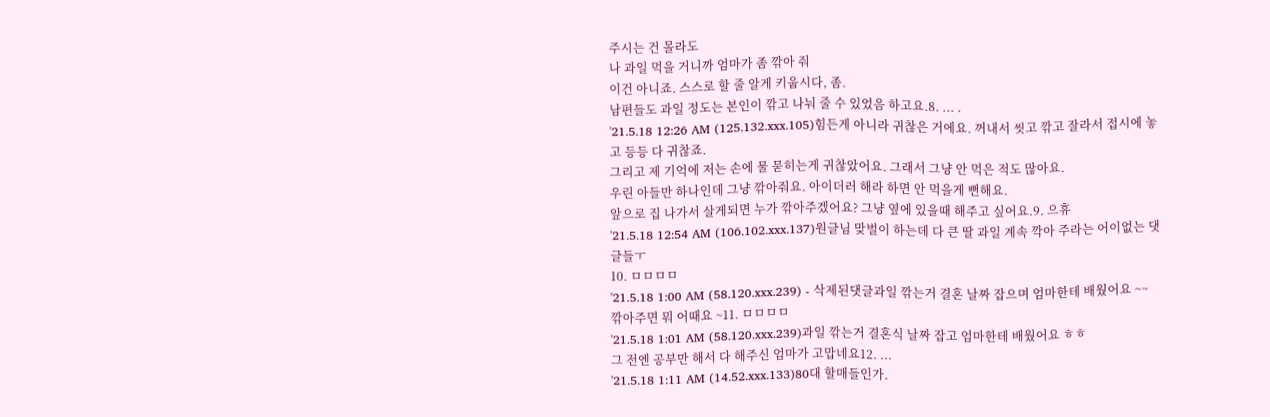주시는 건 몰라도
나 과일 먹을 거니까 엄마가 좀 깎아 줘
이건 아니죠. 스스로 할 줄 알게 키웁시다, 좀.
남편들도 과일 정도는 본인이 깎고 나눠 줄 수 있었음 하고요.8. ... .
'21.5.18 12:26 AM (125.132.xxx.105)힘든게 아니라 귀찮은 거에요. 꺼내서 씻고 깎고 잘라서 접시에 놓고 등등 다 귀찮죠.
그리고 제 기억에 저는 손에 물 묻히는게 귀찮았어요. 그래서 그냥 안 먹은 적도 많아요.
우린 아들만 하나인데 그냥 깎아줘요. 아이더러 해라 하면 안 먹을게 뻔해요.
앞으로 집 나가서 살게되면 누가 깎아주겠어요? 그냥 옆에 있을때 해주고 싶어요.9. 으휴
'21.5.18 12:54 AM (106.102.xxx.137)원글님 맞벌이 하는데 다 큰 딸 과일 계속 깍아 주라는 어이없는 댓글들ㅜ
10. ㅁㅁㅁㅁ
'21.5.18 1:00 AM (58.120.xxx.239) - 삭제된댓글과일 깎는거 결혼 날짜 잡으며 엄마한테 배웠어요 ~~
깎아주면 뭐 어때요 ~11. ㅁㅁㅁㅁ
'21.5.18 1:01 AM (58.120.xxx.239)과일 깎는거 결혼식 날짜 잡고 엄마한테 배웠어요 ㅎㅎ
그 전엔 공부만 해서 다 해주신 엄마가 고맙네요12. ...
'21.5.18 1:11 AM (14.52.xxx.133)80대 할매들인가.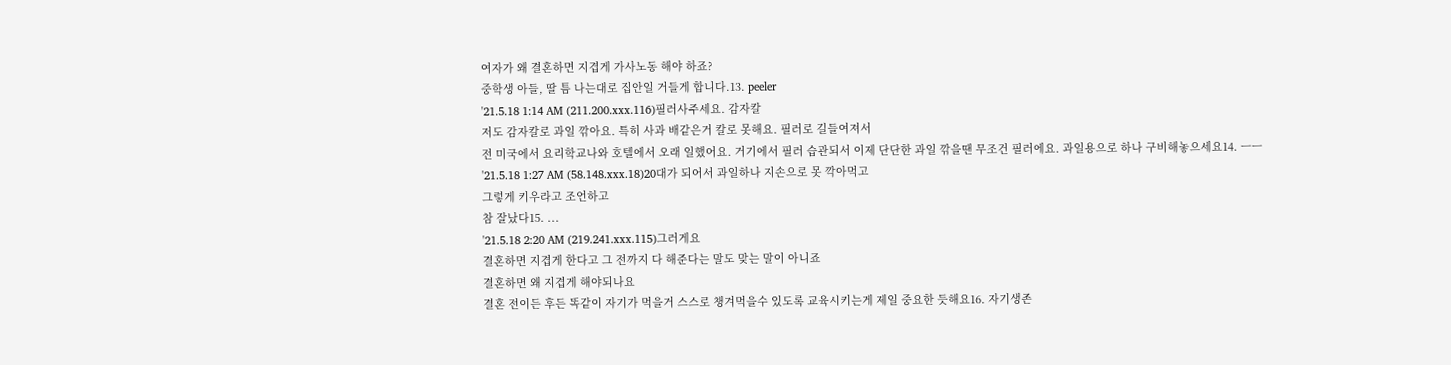여자가 왜 결혼하면 지겹게 가사노동 해야 하죠?
중학생 아들, 딸 틈 나는대로 집안일 거들게 합니다.13. peeler
'21.5.18 1:14 AM (211.200.xxx.116)필러사주세요. 감자칼
저도 감자칼로 과일 깎아요. 특히 사과 배같은거 칼로 못해요. 필러로 길들여져서
전 미국에서 요리학교나와 호텔에서 오래 일했어요. 거기에서 필러 습관되서 이제 단단한 과일 깎을땐 무조건 필러에요. 과일용으로 하나 구비해놓으세요14. ㅡㅡ
'21.5.18 1:27 AM (58.148.xxx.18)20대가 되어서 과일하나 지손으로 못 깍아먹고
그렇게 키우라고 조언하고
참 잘났다15. ...
'21.5.18 2:20 AM (219.241.xxx.115)그러게요
결혼하면 지겹게 한다고 그 전까지 다 해준다는 말도 맞는 말이 아니죠
결혼하면 왜 지겹게 해야되나요
결혼 전이든 후든 똑같이 자기가 먹을거 스스로 챙겨먹을수 있도록 교육시키는게 제일 중요한 듯해요16. 자기생존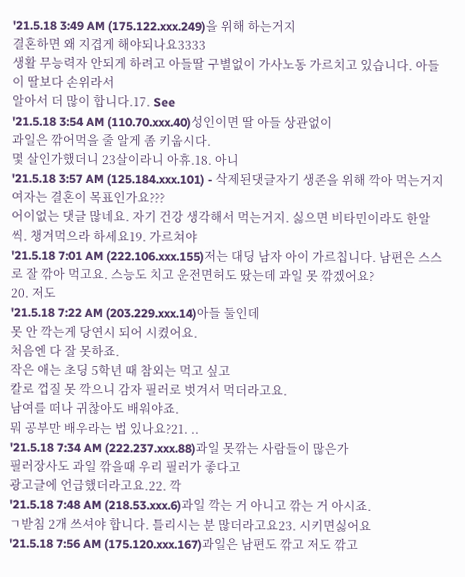'21.5.18 3:49 AM (175.122.xxx.249)을 위해 하는거지
결혼하면 왜 지겹게 해야되나요3333
생활 무능력자 안되게 하려고 아들딸 구별없이 가사노동 가르치고 있습니다. 아들이 딸보다 손위라서
알아서 더 많이 합니다.17. See
'21.5.18 3:54 AM (110.70.xxx.40)성인이면 딸 아들 상관없이
과일은 깎어먹을 줄 알게 좀 키웁시다.
몇 살인가했더니 23살이라니 아휴.18. 아니
'21.5.18 3:57 AM (125.184.xxx.101) - 삭제된댓글자기 생존을 위해 깍아 먹는거지 여자는 결혼이 목표인가요???
어이없는 댓글 많네요. 자기 건강 생각해서 먹는거지. 싫으면 비타민이라도 한알씩. 챙겨먹으라 하세요19. 가르쳐야
'21.5.18 7:01 AM (222.106.xxx.155)저는 대딩 남자 아이 가르칩니다. 남편은 스스로 잘 깎아 먹고요. 스능도 치고 운전면허도 땄는데 과일 못 깎겠어요?
20. 저도
'21.5.18 7:22 AM (203.229.xxx.14)아들 둘인데
못 안 깍는게 당연시 되어 시켰어요.
처음엔 다 잘 못하죠.
작은 애는 초딩 5학년 때 참외는 먹고 싶고
칼로 껍질 못 깍으니 감자 필러로 벗겨서 먹더라고요.
남여를 떠나 귀찮아도 배워야죠.
뭐 공부만 배우라는 법 있나요?21. ..
'21.5.18 7:34 AM (222.237.xxx.88)과일 못깎는 사람들이 많은가
필러장사도 과일 깎을때 우리 필러가 좋다고
광고글에 언급했더라고요.22. 깍
'21.5.18 7:48 AM (218.53.xxx.6)과일 깍는 거 아니고 깎는 거 아시죠.
ㄱ받침 2개 쓰셔야 합니다. 틀리시는 분 많더라고요23. 시키면싫어요
'21.5.18 7:56 AM (175.120.xxx.167)과일은 남편도 깎고 저도 깎고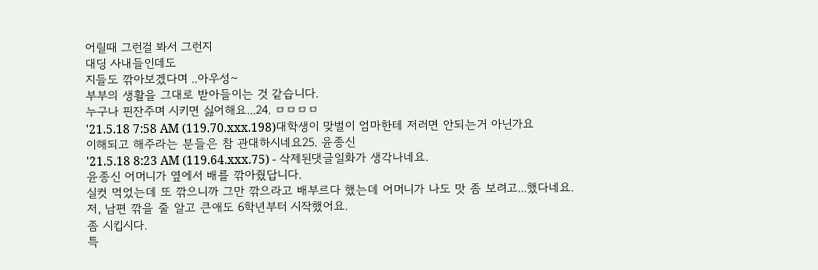어릴때 그런걸 봐서 그런지
대딩 사내들인데도
지들도 깎아보겠다며 ..아우성~
부부의 생활을 그대로 받아들이는 것 같습니다.
누구나 핀잔주며 시키면 싫어해요...24. ㅁㅁㅁㅁ
'21.5.18 7:58 AM (119.70.xxx.198)대학생이 맞벌이 엄마한테 저러면 안되는거 아닌가요
이해되고 해주라는 분들은 참 관대하시네요25. 윤종신
'21.5.18 8:23 AM (119.64.xxx.75) - 삭제된댓글일화가 생각나네요.
윤종신 어머니가 옆에서 배를 깎아줬답니다.
실컷 먹었는데 또 깎으니까 그만 깎으라고 배부르다 했는데 어머니가 나도 맛 좀 보려고...했다네요.
저, 남편 깎을 줄 알고 큰애도 6학년부터 시작했어요.
좀 시킵시다.
특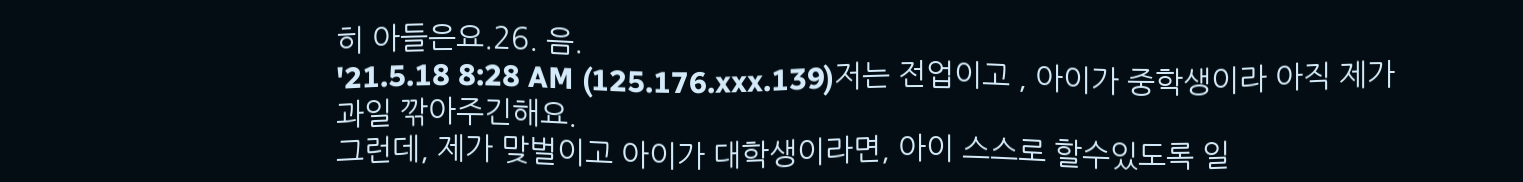히 아들은요.26. 음.
'21.5.18 8:28 AM (125.176.xxx.139)저는 전업이고 , 아이가 중학생이라 아직 제가 과일 깎아주긴해요.
그런데, 제가 맞벌이고 아이가 대학생이라면, 아이 스스로 할수있도록 일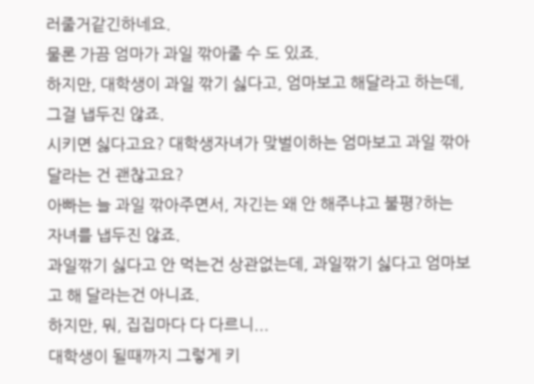러줄거같긴하네요.
물론 가끔 엄마가 과일 깎아줄 수 도 있죠.
하지만, 대학생이 과일 깎기 싫다고, 엄마보고 해달라고 하는데, 그걸 냅두진 않죠.
시키면 싫다고요? 대학생자녀가 맞벌이하는 엄마보고 과일 깎아달라는 건 괜찮고요?
아빠는 늘 과일 깎아주면서, 자긴는 왜 안 해주냐고 불평?하는 자녀를 냅두진 않죠.
과일깎기 싫다고 안 먹는건 상관없는데, 과일깎기 싫다고 엄마보고 해 달라는건 아니죠.
하지만, 뭐, 집집마다 다 다르니...
대학생이 될때까지 그렇게 키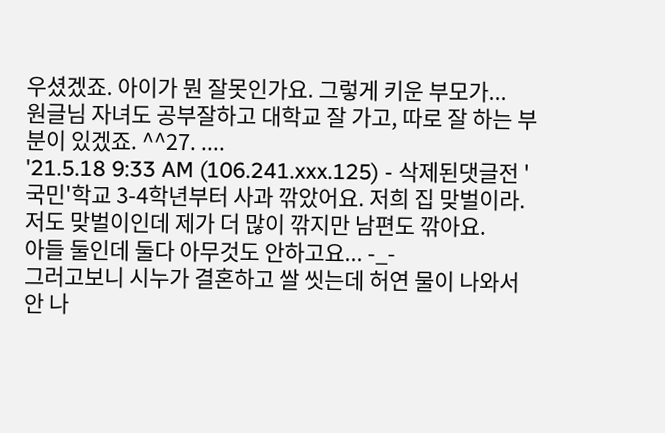우셨겠죠. 아이가 뭔 잘못인가요. 그렇게 키운 부모가...
원글님 자녀도 공부잘하고 대학교 잘 가고, 따로 잘 하는 부분이 있겠죠. ^^27. ....
'21.5.18 9:33 AM (106.241.xxx.125) - 삭제된댓글전 '국민'학교 3-4학년부터 사과 깎았어요. 저희 집 맞벌이라.
저도 맞벌이인데 제가 더 많이 깎지만 남편도 깎아요.
아들 둘인데 둘다 아무것도 안하고요... -_-
그러고보니 시누가 결혼하고 쌀 씻는데 허연 물이 나와서 안 나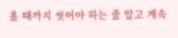올 때까지 씻어야 하는 줄 알고 계속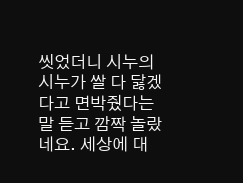씻었더니 시누의 시누가 쌀 다 닳겠다고 면박줬다는 말 듣고 깜짝 놀랐네요. 세상에 대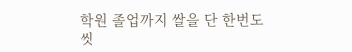학원 졸업까지 쌀을 단 한번도 씻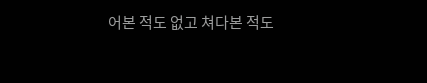어본 적도 없고 쳐다본 적도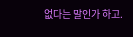없다는 말인가 하고.